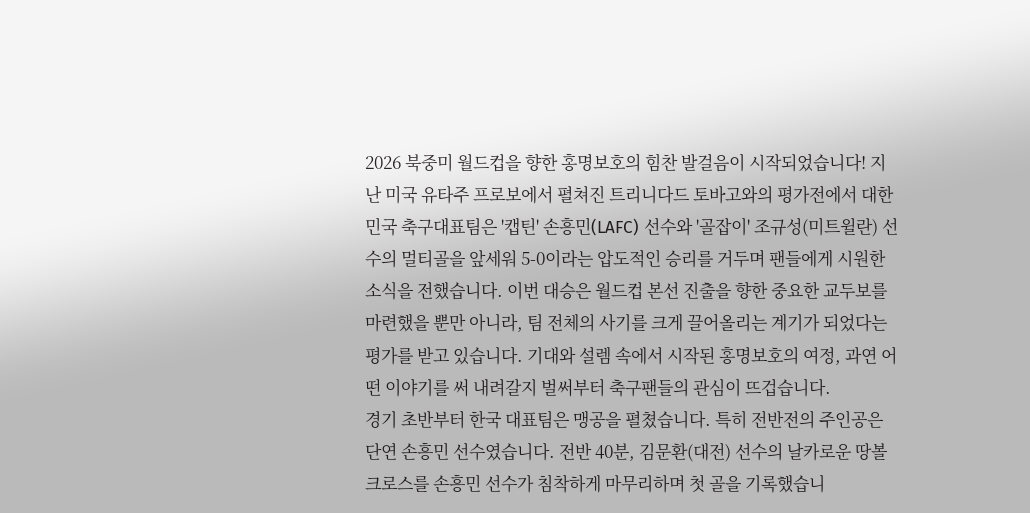2026 북중미 월드컵을 향한 홍명보호의 힘찬 발걸음이 시작되었습니다! 지난 미국 유타주 프로보에서 펼쳐진 트리니다드 토바고와의 평가전에서 대한민국 축구대표팀은 '캡틴' 손흥민(LAFC) 선수와 '골잡이' 조규성(미트윌란) 선수의 멀티골을 앞세워 5-0이라는 압도적인 승리를 거두며 팬들에게 시원한 소식을 전했습니다. 이번 대승은 월드컵 본선 진출을 향한 중요한 교두보를 마련했을 뿐만 아니라, 팀 전체의 사기를 크게 끌어올리는 계기가 되었다는 평가를 받고 있습니다. 기대와 설렘 속에서 시작된 홍명보호의 여정, 과연 어떤 이야기를 써 내려갈지 벌써부터 축구팬들의 관심이 뜨겁습니다.
경기 초반부터 한국 대표팀은 맹공을 펼쳤습니다. 특히 전반전의 주인공은 단연 손흥민 선수였습니다. 전반 40분, 김문환(대전) 선수의 날카로운 땅볼 크로스를 손흥민 선수가 침착하게 마무리하며 첫 골을 기록했습니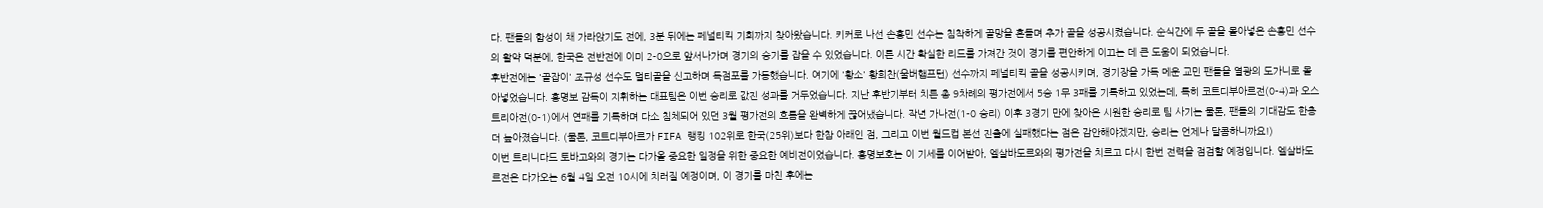다. 팬들의 함성이 채 가라앉기도 전에, 3분 뒤에는 페널티킥 기회까지 찾아왔습니다. 키커로 나선 손흥민 선수는 침착하게 골망을 흔들며 추가 골을 성공시켰습니다. 순식간에 두 골을 몰아넣은 손흥민 선수의 활약 덕분에, 한국은 전반전에 이미 2-0으로 앞서나가며 경기의 승기를 잡을 수 있었습니다. 이른 시간 확실한 리드를 가져간 것이 경기를 편안하게 이끄는 데 큰 도움이 되었습니다.
후반전에는 '골잡이' 조규성 선수도 멀티골을 신고하며 득점포를 가동했습니다. 여기에 '황소' 황희찬(울버햄프턴) 선수까지 페널티킥 골을 성공시키며, 경기장을 가득 메운 교민 팬들을 열광의 도가니로 몰아넣었습니다. 홍명보 감독이 지휘하는 대표팀은 이번 승리로 값진 성과를 거두었습니다. 지난 후반기부터 치른 총 9차례의 평가전에서 5승 1무 3패를 기록하고 있었는데, 특히 코트디부아르전(0-4)과 오스트리아전(0-1)에서 연패를 기록하며 다소 침체되어 있던 3월 평가전의 흐름을 완벽하게 끊어냈습니다. 작년 가나전(1-0 승리) 이후 3경기 만에 찾아온 시원한 승리로 팀 사기는 물론, 팬들의 기대감도 한층 더 높아졌습니다. (물론, 코트디부아르가 FIFA 랭킹 102위로 한국(25위)보다 한참 아래인 점, 그리고 이번 월드컵 본선 진출에 실패했다는 점은 감안해야겠지만, 승리는 언제나 달콤하니까요!)
이번 트리니다드 토바고와의 경기는 다가올 중요한 일정을 위한 중요한 예비전이었습니다. 홍명보호는 이 기세를 이어받아, 엘살바도르와의 평가전을 치르고 다시 한번 전력을 점검할 예정입니다. 엘살바도르전은 다가오는 6월 4일 오전 10시에 치러질 예정이며, 이 경기를 마친 후에는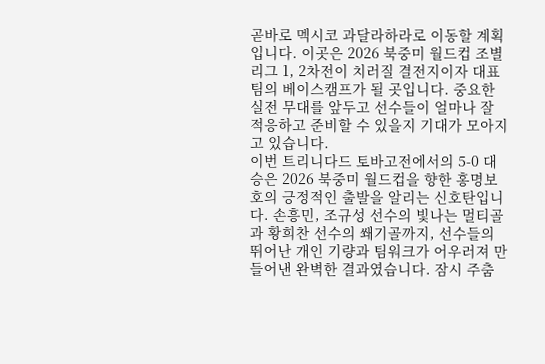곧바로 멕시코 과달라하라로 이동할 계획입니다. 이곳은 2026 북중미 월드컵 조별리그 1, 2차전이 치러질 결전지이자 대표팀의 베이스캠프가 될 곳입니다. 중요한 실전 무대를 앞두고 선수들이 얼마나 잘 적응하고 준비할 수 있을지 기대가 모아지고 있습니다.
이번 트리니다드 토바고전에서의 5-0 대승은 2026 북중미 월드컵을 향한 홍명보호의 긍정적인 출발을 알리는 신호탄입니다. 손흥민, 조규성 선수의 빛나는 멀티골과 황희찬 선수의 쐐기골까지, 선수들의 뛰어난 개인 기량과 팀워크가 어우러져 만들어낸 완벽한 결과였습니다. 잠시 주춤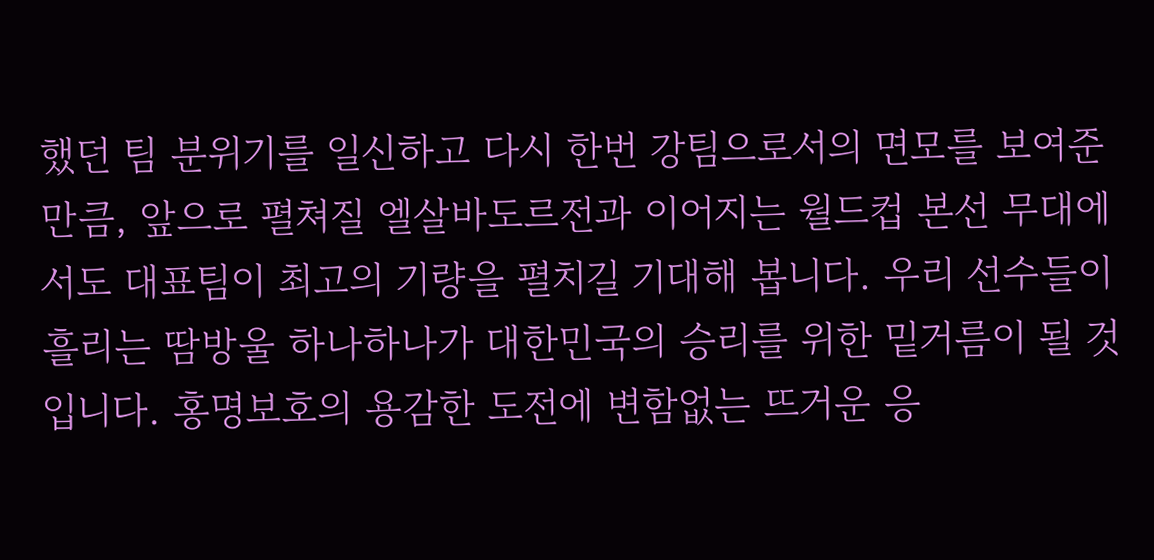했던 팀 분위기를 일신하고 다시 한번 강팀으로서의 면모를 보여준 만큼, 앞으로 펼쳐질 엘살바도르전과 이어지는 월드컵 본선 무대에서도 대표팀이 최고의 기량을 펼치길 기대해 봅니다. 우리 선수들이 흘리는 땀방울 하나하나가 대한민국의 승리를 위한 밑거름이 될 것입니다. 홍명보호의 용감한 도전에 변함없는 뜨거운 응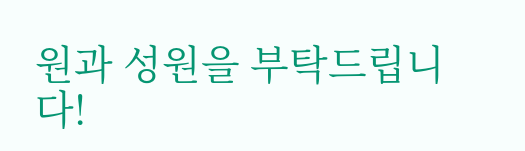원과 성원을 부탁드립니다!